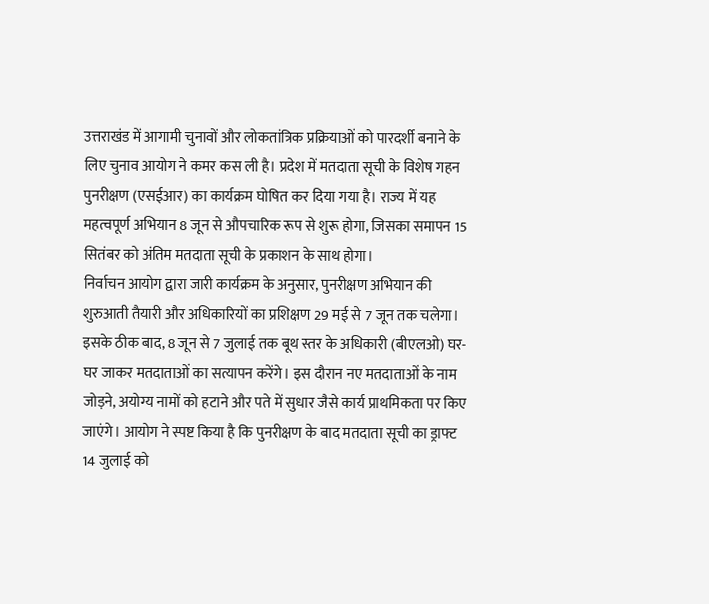उत्तराखंड में आगामी चुनावों और लोकतांत्रिक प्रक्रियाओं को पारदर्शी बनाने के लिए चुनाव आयोग ने कमर कस ली है। प्रदेश में मतदाता सूची के विशेष गहन पुनरीक्षण (एसईआर) का कार्यक्रम घोषित कर दिया गया है। राज्य में यह महत्वपूर्ण अभियान 8 जून से औपचारिक रूप से शुरू होगा, जिसका समापन 15 सितंबर को अंतिम मतदाता सूची के प्रकाशन के साथ होगा।
निर्वाचन आयोग द्वारा जारी कार्यक्रम के अनुसार, पुनरीक्षण अभियान की शुरुआती तैयारी और अधिकारियों का प्रशिक्षण 29 मई से 7 जून तक चलेगा। इसके ठीक बाद, 8 जून से 7 जुलाई तक बूथ स्तर के अधिकारी (बीएलओ) घर-घर जाकर मतदाताओं का सत्यापन करेंगे। इस दौरान नए मतदाताओं के नाम जोड़ने, अयोग्य नामों को हटाने और पते में सुधार जैसे कार्य प्राथमिकता पर किए जाएंगे। आयोग ने स्पष्ट किया है कि पुनरीक्षण के बाद मतदाता सूची का ड्राफ्ट 14 जुलाई को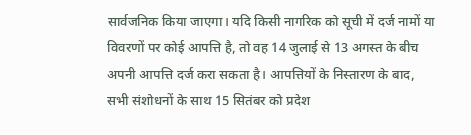सार्वजनिक किया जाएगा। यदि किसी नागरिक को सूची में दर्ज नामों या विवरणों पर कोई आपत्ति है, तो वह 14 जुलाई से 13 अगस्त के बीच अपनी आपत्ति दर्ज करा सकता है। आपत्तियों के निस्तारण के बाद, सभी संशोधनों के साथ 15 सितंबर को प्रदेश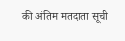की अंतिम मतदाता सूची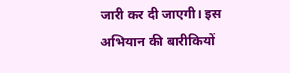जारी कर दी जाएगी। इस अभियान की बारीकियों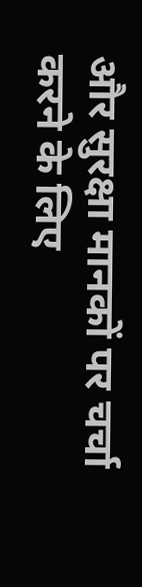और सुरक्षा मानकों पर चर्चा करने के लिए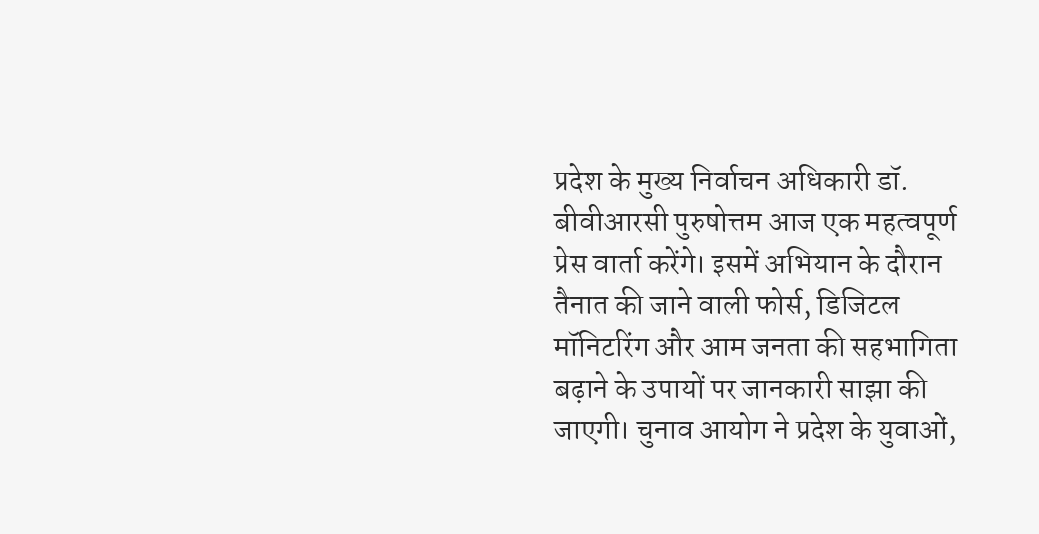प्रदेश के मुख्य निर्वाचन अधिकारी डॉ. बीवीआरसी पुरुषोत्तम आज एक महत्वपूर्ण प्रेस वार्ता करेंगे। इसमें अभियान के दौरान तैनात की जाने वाली फोर्स, डिजिटल मॉनिटरिंग और आम जनता की सहभागिता बढ़ाने के उपायों पर जानकारी साझा की जाएगी। चुनाव आयोग ने प्रदेश के युवाओं,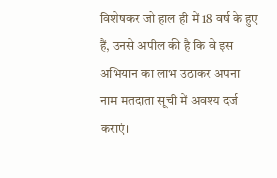विशेषकर जो हाल ही में 18 वर्ष के हुए हैं, उनसे अपील की है कि वे इस अभियान का लाभ उठाकर अपना नाम मतदाता सूची में अवश्य दर्ज कराएं।